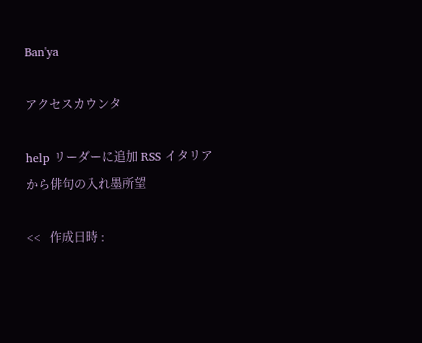Ban'ya

アクセスカウンタ

help リーダーに追加 RSS イタリアから俳句の入れ墨所望

<<   作成日時 :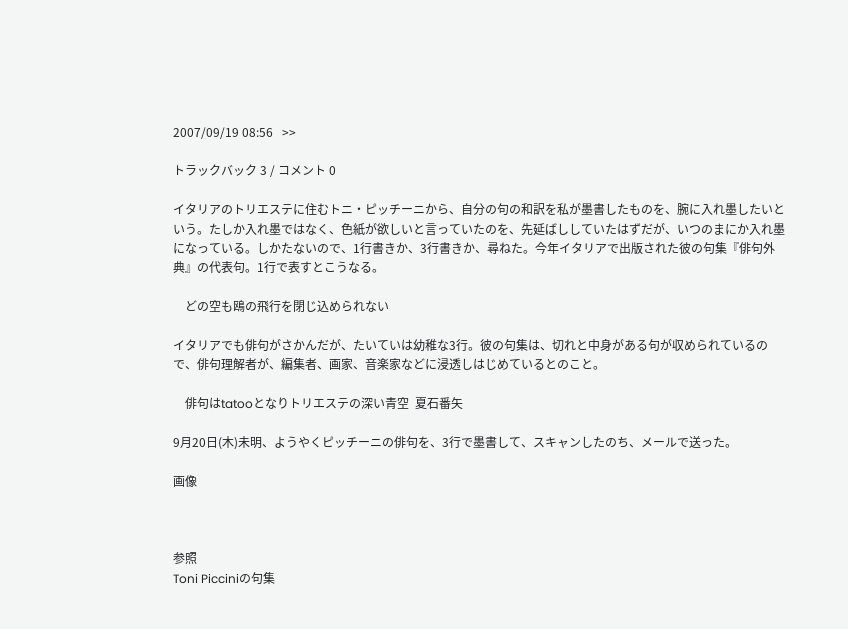2007/09/19 08:56   >>

トラックバック 3 / コメント 0

イタリアのトリエステに住むトニ・ピッチーニから、自分の句の和訳を私が墨書したものを、腕に入れ墨したいという。たしか入れ墨ではなく、色紙が欲しいと言っていたのを、先延ばししていたはずだが、いつのまにか入れ墨になっている。しかたないので、1行書きか、3行書きか、尋ねた。今年イタリアで出版された彼の句集『俳句外典』の代表句。1行で表すとこうなる。

    どの空も鴎の飛行を閉じ込められない

イタリアでも俳句がさかんだが、たいていは幼稚な3行。彼の句集は、切れと中身がある句が収められているので、俳句理解者が、編集者、画家、音楽家などに浸透しはじめているとのこと。

    俳句はtatooとなりトリエステの深い青空  夏石番矢

9月20日(木)未明、ようやくピッチーニの俳句を、3行で墨書して、スキャンしたのち、メールで送った。

画像



参照
Toni Picciniの句集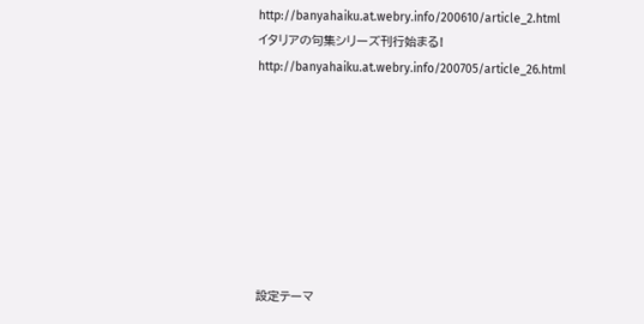http://banyahaiku.at.webry.info/200610/article_2.html
イタリアの句集シリーズ刊行始まる!
http://banyahaiku.at.webry.info/200705/article_26.html








設定テーマ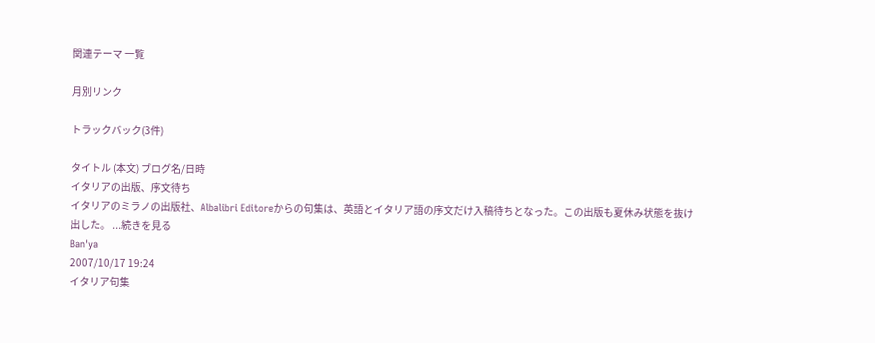関連テーマ 一覧

月別リンク

トラックバック(3件)

タイトル (本文) ブログ名/日時
イタリアの出版、序文待ち
イタリアのミラノの出版社、Albalibri Editoreからの句集は、英語とイタリア語の序文だけ入稿待ちとなった。この出版も夏休み状態を抜け出した。 ...続きを見る
Ban'ya
2007/10/17 19:24
イタリア句集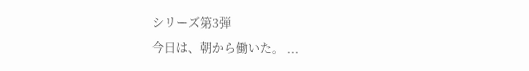シリーズ第3弾
今日は、朝から働いた。 ...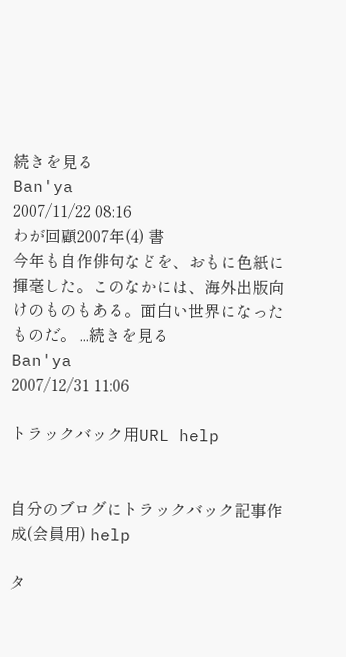続きを見る
Ban'ya
2007/11/22 08:16
わが回顧2007年(4) 書
今年も自作俳句などを、おもに色紙に揮毫した。このなかには、海外出版向けのものもある。面白い世界になったものだ。 ...続きを見る
Ban'ya
2007/12/31 11:06

トラックバック用URL help


自分のブログにトラックバック記事作成(会員用) help

タ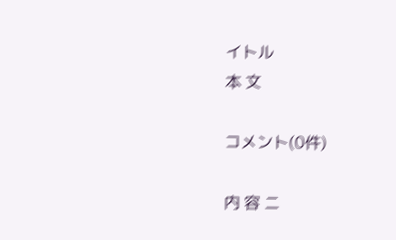イトル
本 文

コメント(0件)

内 容 ニ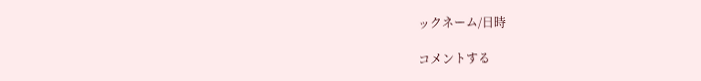ックネーム/日時

コメントする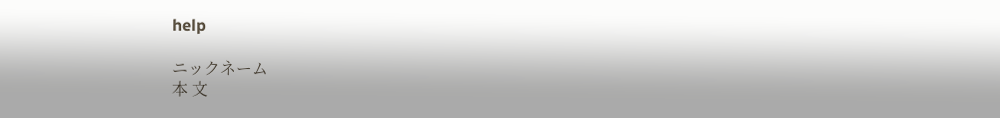help

ニックネーム
本 文